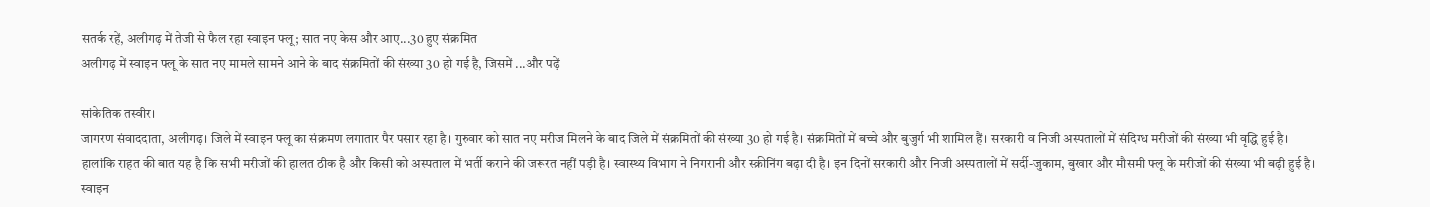सतर्क रहें, अलीगढ़ में तेजी से फैल रहा स्वाइन फ्लू; सात नए केस और आए...30 हुए संक्रमित
अलीगढ़ में स्वाइन फ्लू के सात नए मामले सामने आने के बाद संक्रमितों की संख्या 30 हो गई है, जिसमें ...और पढ़ें

सांकेतिक तस्वीर।
जागरण संवाददाता, अलीगढ़। जिले में स्वाइन फ्लू का संक्रमण लगातार पैर पसार रहा है। गुरुवार को सात नए मरीज मिलने के बाद जिले में संक्रमितों की संख्या 30 हो गई है। संक्रमितों में बच्चे और बुजुर्ग भी शामिल हैं। सरकारी व निजी अस्पतालों में संदिग्ध मरीजों की संख्या भी वृद्धि हुई है।
हालांकि राहत की बात यह है कि सभी मरीजों की हालत ठीक है और किसी को अस्पताल में भर्ती कराने की जरूरत नहीं पड़ी है। स्वास्थ्य विभाग ने निगरानी और स्क्रीनिंग बढ़ा दी है। इन दिनों सरकारी और निजी अस्पतालों में सर्दी-जुकाम, बुखार और मौसमी फ्लू के मरीजों की संख्या भी बढ़ी हुई है।
स्वाइन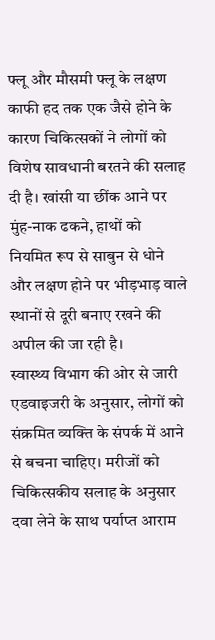फ्लू और मौसमी फ्लू के लक्षण काफी हद तक एक जैसे होने के कारण चिकित्सकों ने लोगों को विशेष सावधानी बरतने की सलाह दी है। खांसी या छींक आने पर मुंह-नाक ढकने, हाथों को नियमित रूप से साबुन से धोने और लक्षण होने पर भीड़भाड़ वाले स्थानों से दूरी बनाए रखने की अपील की जा रही है।
स्वास्थ्य विभाग की ओर से जारी एडवाइजरी के अनुसार, लोगों को संक्रमित व्यक्ति के संपर्क में आने से बचना चाहिए। मरीजों को चिकित्सकीय सलाह के अनुसार दवा लेने के साथ पर्याप्त आराम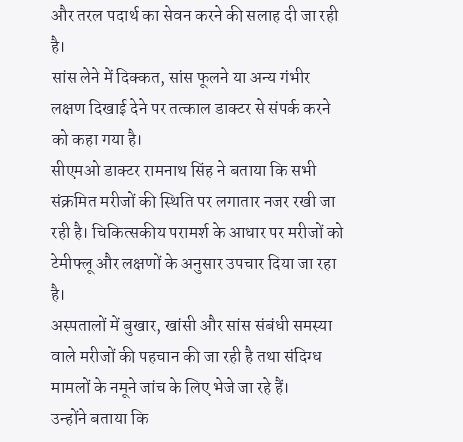और तरल पदार्थ का सेवन करने की सलाह दी जा रही है।
सांस लेने में दिक्कत, सांस फूलने या अन्य गंभीर लक्षण दिखाई देने पर तत्काल डाक्टर से संपर्क करने को कहा गया है।
सीएमओ डाक्टर रामनाथ सिंह ने बताया कि सभी संक्रमित मरीजों की स्थिति पर लगातार नजर रखी जा रही है। चिकित्सकीय परामर्श के आधार पर मरीजों को टेमीफ्लू और लक्षणों के अनुसार उपचार दिया जा रहा है।
अस्पतालों में बुखार, खांसी और सांस संबंधी समस्या वाले मरीजों की पहचान की जा रही है तथा संदिग्ध मामलों के नमूने जांच के लिए भेजे जा रहे हैं।
उन्होंने बताया कि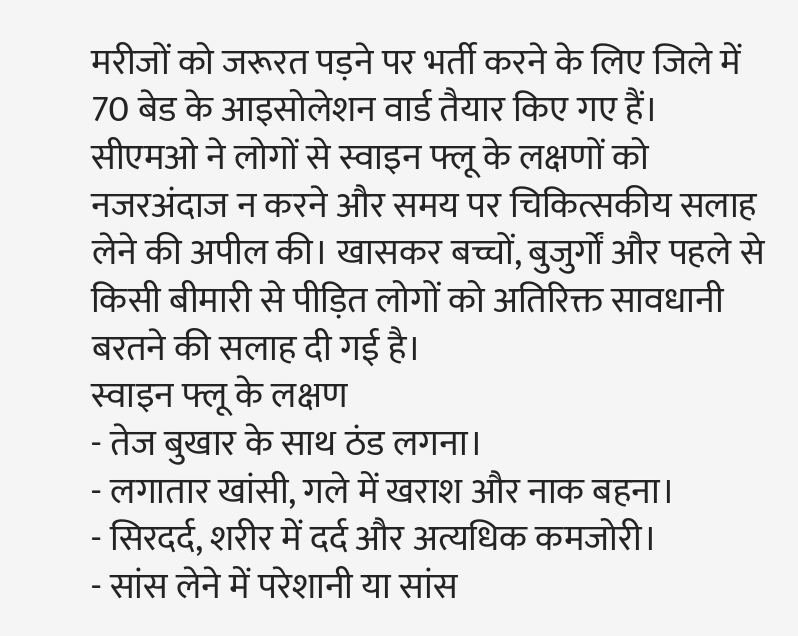मरीजों को जरूरत पड़ने पर भर्ती करने के लिए जिले में 70 बेड के आइसोलेशन वार्ड तैयार किए गए हैं। सीएमओ ने लोगों से स्वाइन फ्लू के लक्षणों को नजरअंदाज न करने और समय पर चिकित्सकीय सलाह लेने की अपील की। खासकर बच्चों, बुजुर्गों और पहले से किसी बीमारी से पीड़ित लोगों को अतिरिक्त सावधानी बरतने की सलाह दी गई है।
स्वाइन फ्लू के लक्षण
- तेज बुखार के साथ ठंड लगना।
- लगातार खांसी, गले में खराश और नाक बहना।
- सिरदर्द, शरीर में दर्द और अत्यधिक कमजोरी।
- सांस लेने में परेशानी या सांस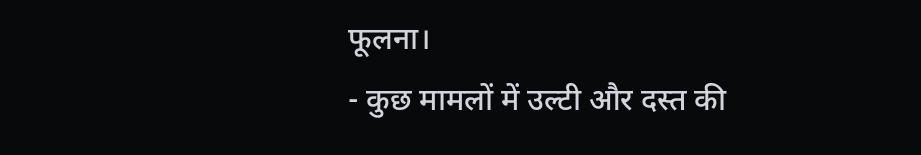फूलना।
- कुछ मामलों में उल्टी और दस्त की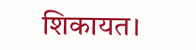शिकायत।